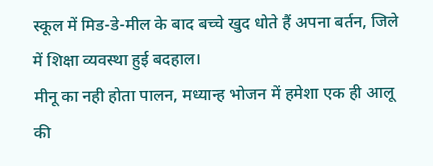स्कूल में मिड-डे-मील के बाद बच्चे खुद धोते हैं अपना बर्तन, जिले में शिक्षा व्यवस्था हुई बदहाल।
मीनू का नही होता पालन, मध्यान्ह भोजन में हमेशा एक ही आलू की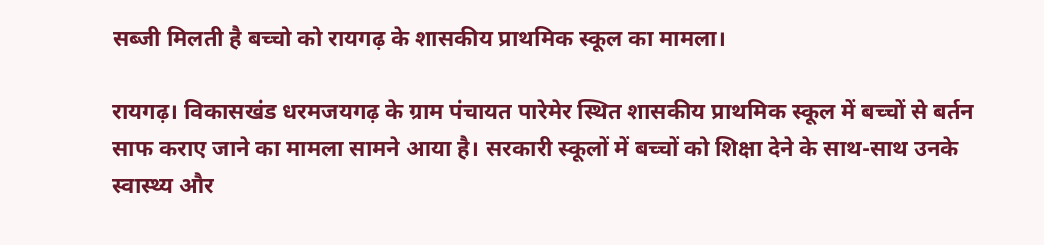सब्जी मिलती है बच्चो को रायगढ़ के शासकीय प्राथमिक स्कूल का मामला।

रायगढ़। विकासखंड धरमजयगढ़ के ग्राम पंचायत पारेमेर स्थित शासकीय प्राथमिक स्कूल में बच्चों से बर्तन साफ कराए जाने का मामला सामने आया है। सरकारी स्कूलों में बच्चों को शिक्षा देने के साथ-साथ उनके स्वास्थ्य और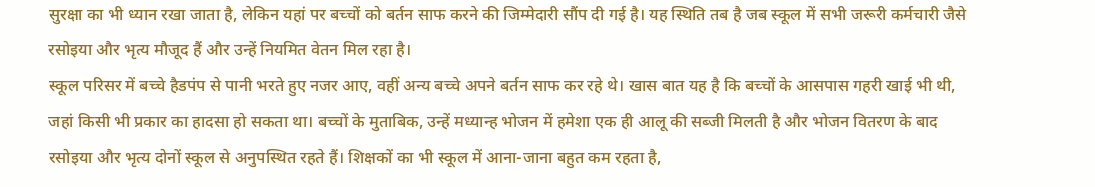सुरक्षा का भी ध्यान रखा जाता है, लेकिन यहां पर बच्चों को बर्तन साफ करने की जिम्मेदारी सौंप दी गई है। यह स्थिति तब है जब स्कूल में सभी जरूरी कर्मचारी जैसे रसोइया और भृत्य मौजूद हैं और उन्हें नियमित वेतन मिल रहा है।
स्कूल परिसर में बच्चे हैडपंप से पानी भरते हुए नजर आए, वहीं अन्य बच्चे अपने बर्तन साफ कर रहे थे। खास बात यह है कि बच्चों के आसपास गहरी खाई भी थी, जहां किसी भी प्रकार का हादसा हो सकता था। बच्चों के मुताबिक, उन्हें मध्यान्ह भोजन में हमेशा एक ही आलू की सब्जी मिलती है और भोजन वितरण के बाद रसोइया और भृत्य दोनों स्कूल से अनुपस्थित रहते हैं। शिक्षकों का भी स्कूल में आना-जाना बहुत कम रहता है,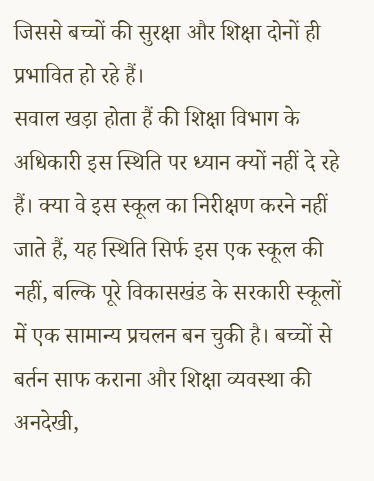जिससे बच्चों की सुरक्षा और शिक्षा दोनों ही प्रभावित हो रहे हैं।
सवाल खड़ा होता हैं की शिक्षा विभाग के अधिकारी इस स्थिति पर ध्यान क्यों नहीं दे रहे हैं। क्या वे इस स्कूल का निरीक्षण करने नहीं जाते हैं, यह स्थिति सिर्फ इस एक स्कूल की नहीं, बल्कि पूरे विकासखंड के सरकारी स्कूलों में एक सामान्य प्रचलन बन चुकी है। बच्चों से बर्तन साफ कराना और शिक्षा व्यवस्था की अनदेखी,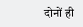दोनों ही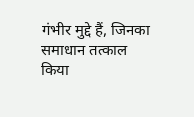गंभीर मुद्दे हैं, जिनका समाधान तत्काल किया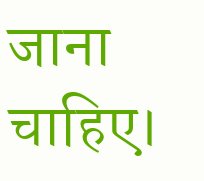जाना चाहिए।